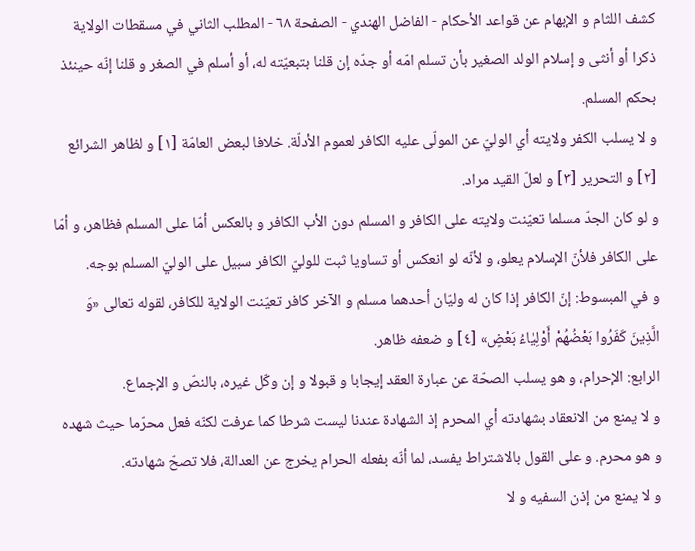كشف اللثام و الإبهام عن قواعد الأحكام - الفاضل الهندي - الصفحة ٦٨ - المطلب الثاني في مسقطات الولاية
ذكرا أو أنثى و إسلام الولد الصغير بأن تسلم امّه أو جدّه إن قلنا بتبعيّته له، أو أسلم في الصغر و قلنا إنّه حينئذ بحكم المسلم.
و لا يسلب الكفر ولايته أي الوليّ عن المولّى عليه الكافر لعموم الأدلّة. خلافا لبعض العامّة [١] و لظاهر الشرائع [٢] و التحرير [٣] و لعلّ القيد مراد.
و لو كان الجدّ مسلما تعيّنت ولايته على الكافر و المسلم دون الأب الكافر و بالعكس أمّا على المسلم فظاهر، و أمّا على الكافر فلأنّ الإسلام يعلو، و لأنّه لو انعكس أو تساويا ثبت للوليّ الكافر سبيل على الوليّ المسلم بوجه.
و في المبسوط: إنّ الكافر إذا كان له وليّان أحدهما مسلم و الآخر كافر تعيّنت الولاية للكافر، لقوله تعالى «وَ الَّذِينَ كَفَرُوا بَعْضُهُمْ أَوْلِيٰاءُ بَعْضٍ» [٤] و ضعفه ظاهر.
الرابع: الإحرام، و هو يسلب الصحّة عن عبارة العقد إيجابا و قبولا و إن وكّل غيره، بالنصّ و الإجماع.
و لا يمنع من الانعقاد بشهادته أي المحرم إذ الشهادة عندنا ليست شرطا كما عرفت لكنّه فعل محرّما حيث شهده و هو محرم. و على القول بالاشتراط يفسد، لما أنّه بفعله الحرام يخرج عن العدالة، فلا تصحّ شهادته.
و لا يمنع من إذن السفيه و لا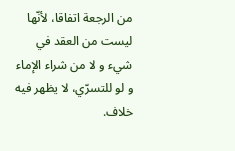من الرجعة اتفاقا، لأنّها ليست من العقد في شيء و لا من شراء الإماء و لو للتسرّي، لا يظهر فيه خلاف.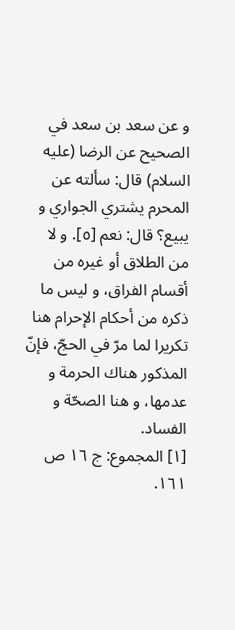و عن سعد بن سعد في الصحيح عن الرضا (عليه السلام) قال: سألته عن المحرم يشتري الجواري و يبيع؟ قال: نعم [٥]. و لا من الطلاق أو غيره من أقسام الفراق، و ليس ما ذكره من أحكام الإحرام هنا تكريرا لما مرّ في الحجّ، فإنّ المذكور هناك الحرمة و عدمها، و هنا الصحّة و الفساد.
[١] المجموع: ج ١٦ ص ١٦١.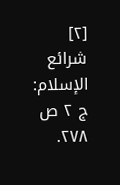[٢] شرائع الإسلام: ج ٢ ص ٢٧٨.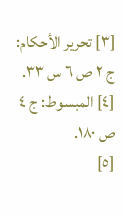[٣] تحرير الأحكام: ج ٢ ص ٦ س ٣٣.
[٤] المبسوط: ج ٤ ص ١٨٠.
[٥]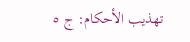تهذيب الأحكام: ج ٥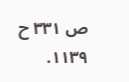ص ٣٣١ ح ١١٣٩.